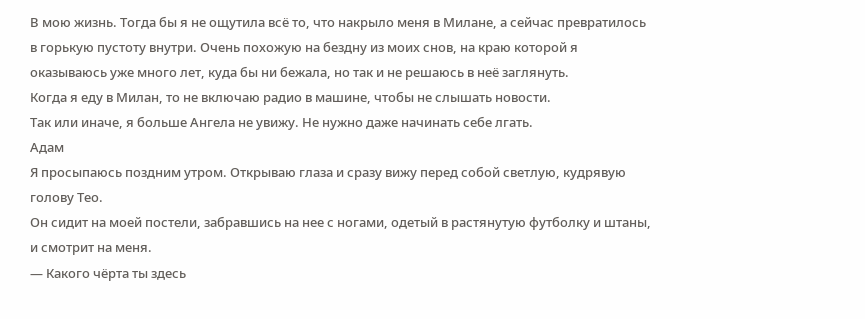В мою жизнь. Тогда бы я не ощутила всё то, что накрыло меня в Милане, а сейчас превратилось в горькую пустоту внутри. Очень похожую на бездну из моих снов, на краю которой я оказываюсь уже много лет, куда бы ни бежала, но так и не решаюсь в неё заглянуть.
Когда я еду в Милан, то не включаю радио в машине, чтобы не слышать новости.
Так или иначе, я больше Ангела не увижу. Не нужно даже начинать себе лгать.
Адам
Я просыпаюсь поздним утром. Открываю глаза и сразу вижу перед собой светлую, кудрявую голову Тео.
Он сидит на моей постели, забравшись на нее с ногами, одетый в растянутую футболку и штаны, и смотрит на меня.
— Какого чёрта ты здесь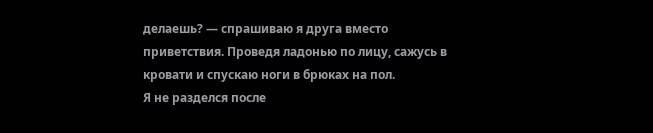делаешь? — спрашиваю я друга вместо приветствия. Проведя ладонью по лицу, сажусь в кровати и спускаю ноги в брюках на пол.
Я не разделся после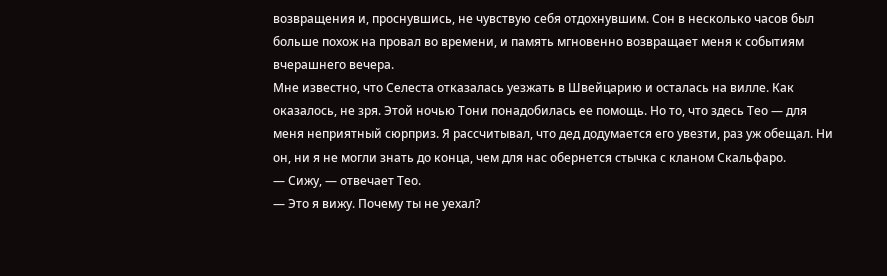возвращения и, проснувшись, не чувствую себя отдохнувшим. Сон в несколько часов был больше похож на провал во времени, и память мгновенно возвращает меня к событиям вчерашнего вечера.
Мне известно, что Селеста отказалась уезжать в Швейцарию и осталась на вилле. Как оказалось, не зря. Этой ночью Тони понадобилась ее помощь. Но то, что здесь Тео — для меня неприятный сюрприз. Я рассчитывал, что дед додумается его увезти, раз уж обещал. Ни он, ни я не могли знать до конца, чем для нас обернется стычка с кланом Скальфаро.
— Сижу, — отвечает Тео.
— Это я вижу. Почему ты не уехал?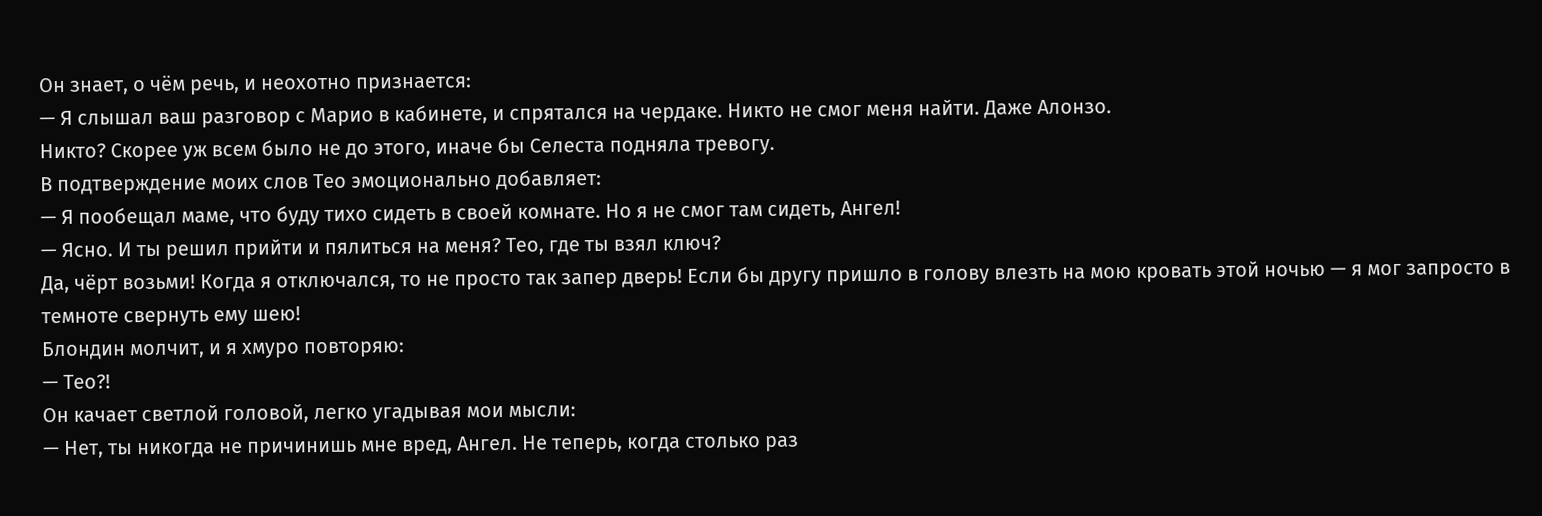Он знает, о чём речь, и неохотно признается:
— Я слышал ваш разговор с Марио в кабинете, и спрятался на чердаке. Никто не смог меня найти. Даже Алонзо.
Никто? Скорее уж всем было не до этого, иначе бы Селеста подняла тревогу.
В подтверждение моих слов Тео эмоционально добавляет:
— Я пообещал маме, что буду тихо сидеть в своей комнате. Но я не смог там сидеть, Ангел!
— Ясно. И ты решил прийти и пялиться на меня? Тео, где ты взял ключ?
Да, чёрт возьми! Когда я отключался, то не просто так запер дверь! Если бы другу пришло в голову влезть на мою кровать этой ночью — я мог запросто в темноте свернуть ему шею!
Блондин молчит, и я хмуро повторяю:
— Тео?!
Он качает светлой головой, легко угадывая мои мысли:
— Нет, ты никогда не причинишь мне вред, Ангел. Не теперь, когда столько раз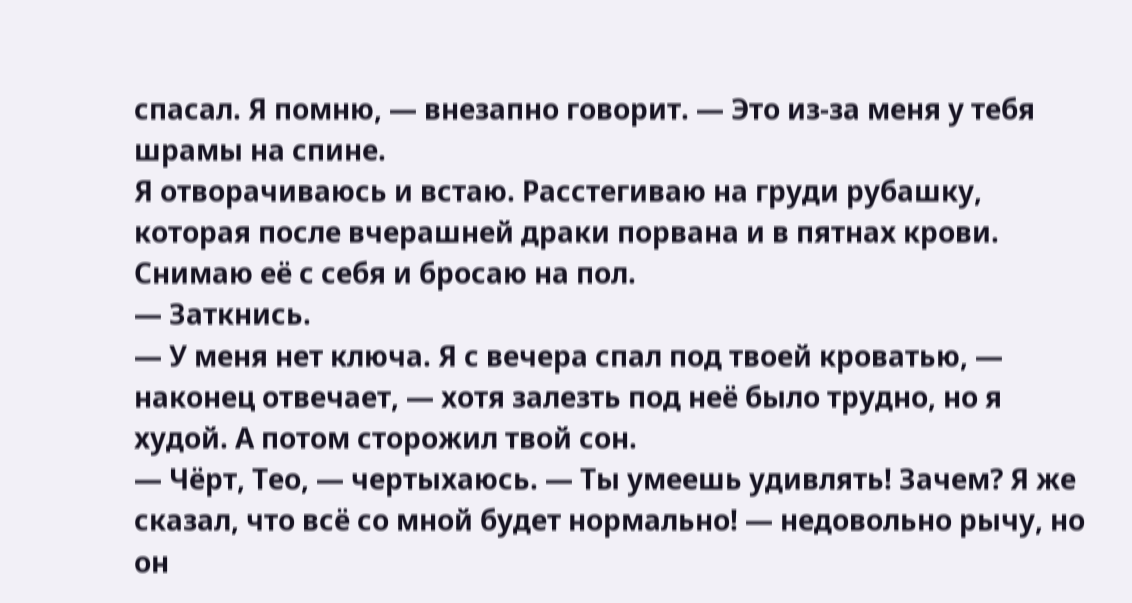спасал. Я помню, — внезапно говорит. — Это из-за меня у тебя шрамы на спине.
Я отворачиваюсь и встаю. Расстегиваю на груди рубашку, которая после вчерашней драки порвана и в пятнах крови. Снимаю её с себя и бросаю на пол.
— Заткнись.
— У меня нет ключа. Я с вечера спал под твоей кроватью, — наконец отвечает, — хотя залезть под неё было трудно, но я худой. А потом сторожил твой сон.
— Чёрт, Тео, — чертыхаюсь. — Ты умеешь удивлять! Зачем? Я же сказал, что всё со мной будет нормально! — недовольно рычу, но он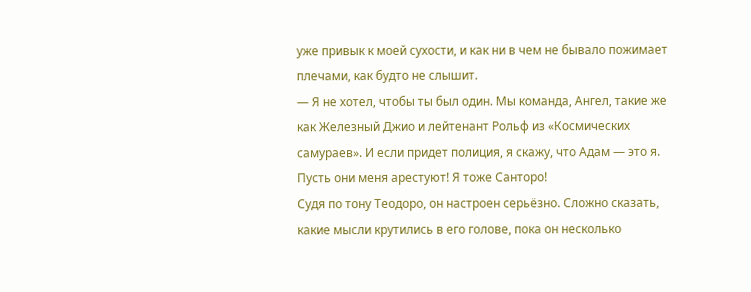уже привык к моей сухости, и как ни в чем не бывало пожимает плечами, как будто не слышит.
— Я не хотел, чтобы ты был один. Мы команда, Ангел, такие же как Железный Джио и лейтенант Рольф из «Космических самураев». И если придет полиция, я скажу, что Адам — это я. Пусть они меня арестуют! Я тоже Санторо!
Судя по тону Теодоро, он настроен серьёзно. Сложно сказать, какие мысли крутились в его голове, пока он несколько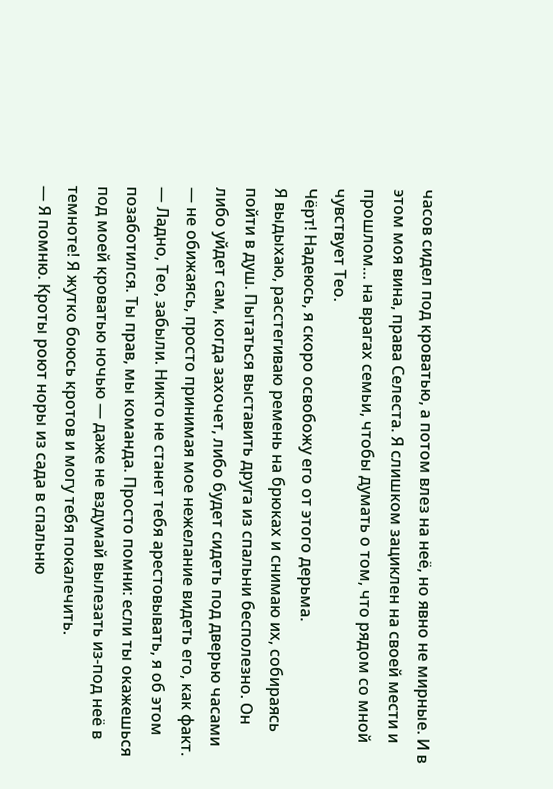часов сидел под кроватью, а потом влез на неё, но явно не мирные. И в этом моя вина, права Селеста. Я слишком зациклен на своей мести и прошлом… на врагах семьи, чтобы думать о том, что рядом со мной чувствует Тео.
Чёрт! Надеюсь, я скоро освобожу его от этого дерьма.
Я выдыхаю, расстегиваю ремень на брюках и снимаю их, собираясь пойти в душ. Пытаться выставить друга из спальни бесполезно. Он либо уйдет сам, когда захочет, либо будет сидеть под дверью часами — не обижаясь, просто принимая мое нежелание видеть его, как факт.
— Ладно, Тео, забыли. Никто не станет тебя арестовывать, я об этом позаботился. Ты прав, мы команда. Просто помни: если ты окажешься под моей кроватью ночью — даже не вздумай вылезать из-под неё в темноте! Я жутко боюсь кротов и могу тебя покалечить.
— Я помню. Кроты роют норы из сада в спальню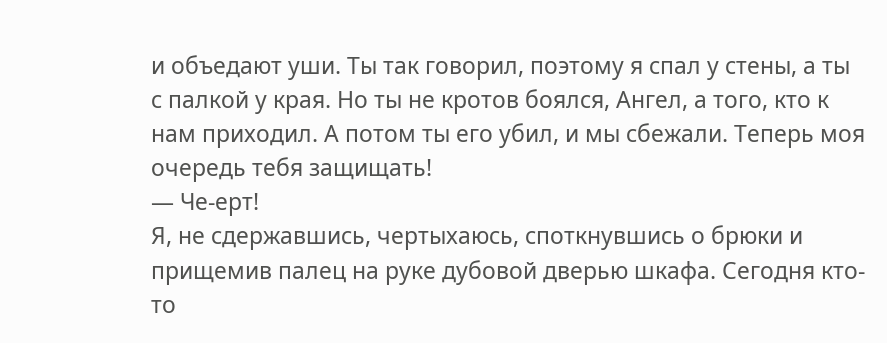и объедают уши. Ты так говорил, поэтому я спал у стены, а ты с палкой у края. Но ты не кротов боялся, Ангел, а того, кто к нам приходил. А потом ты его убил, и мы сбежали. Теперь моя очередь тебя защищать!
— Че-ерт!
Я, не сдержавшись, чертыхаюсь, споткнувшись о брюки и прищемив палец на руке дубовой дверью шкафа. Сегодня кто-то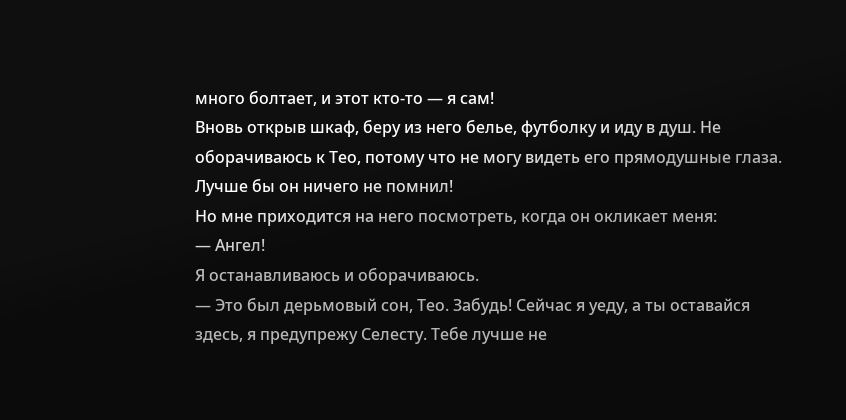много болтает, и этот кто-то — я сам!
Вновь открыв шкаф, беру из него белье, футболку и иду в душ. Не оборачиваюсь к Тео, потому что не могу видеть его прямодушные глаза.
Лучше бы он ничего не помнил!
Но мне приходится на него посмотреть, когда он окликает меня:
— Ангел!
Я останавливаюсь и оборачиваюсь.
— Это был дерьмовый сон, Тео. Забудь! Сейчас я уеду, а ты оставайся здесь, я предупрежу Селесту. Тебе лучше не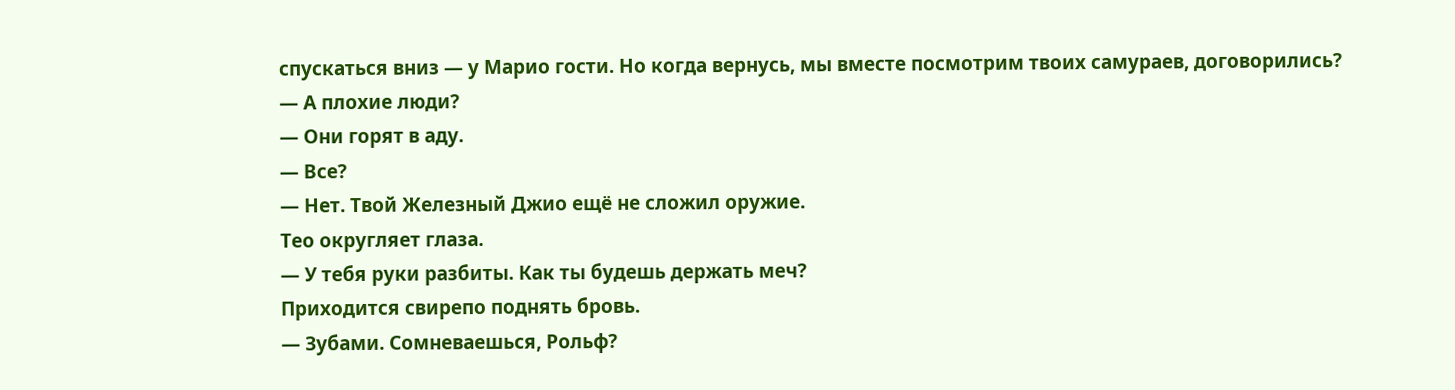спускаться вниз — у Марио гости. Но когда вернусь, мы вместе посмотрим твоих самураев, договорились?
— А плохие люди?
— Они горят в аду.
— Все?
— Нет. Твой Железный Джио ещё не сложил оружие.
Тео округляет глаза.
— У тебя руки разбиты. Как ты будешь держать меч?
Приходится свирепо поднять бровь.
— Зубами. Сомневаешься, Рольф?